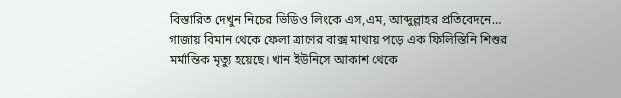বিস্তারিত দেখুন নিচের ভিডিও লিংকে এস,এম, আব্দুল্লাহর প্রতিবেদনে…
গাজায় বিমান থেকে ফেলা ত্রাণের বাক্স মাথায় পড়ে এক ফিলিস্তিনি শিশুর মর্মান্তিক মৃত্যু হয়েছে। খান ইউনিসে আকাশ থেকে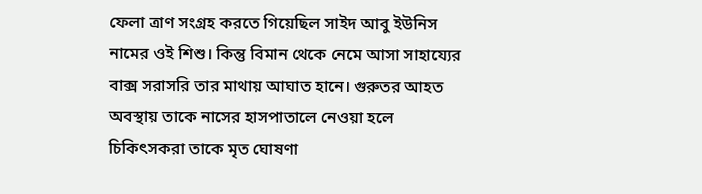ফেলা ত্রাণ সংগ্রহ করতে গিয়েছিল সাইদ আবু ইউনিস নামের ওই শিশু। কিন্তু বিমান থেকে নেমে আসা সাহায্যের বাক্স সরাসরি তার মাথায় আঘাত হানে। গুরুতর আহত অবস্থায় তাকে নাসের হাসপাতালে নেওয়া হলে চিকিৎসকরা তাকে মৃত ঘোষণা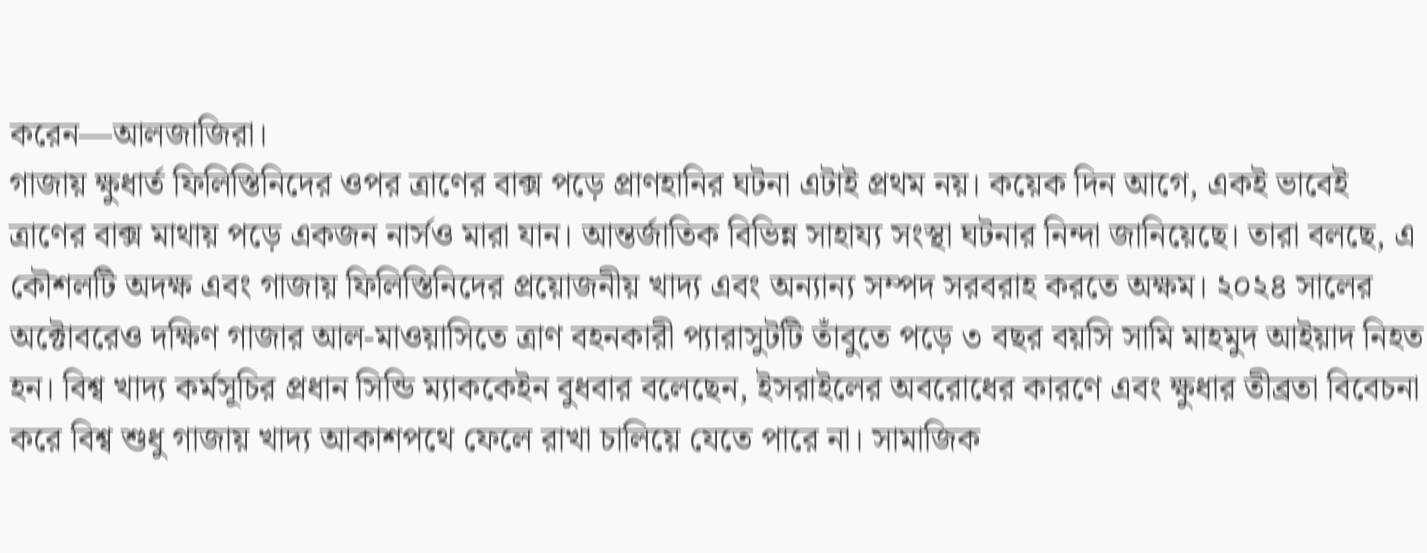করেন—আলজাজিরা।
গাজায় ক্ষুধার্ত ফিলিস্তিনিদের ওপর ত্রাণের বাক্স পড়ে প্রাণহানির ঘটনা এটাই প্রথম নয়। কয়েক দিন আগে, একই ভাবেই ত্রাণের বাক্স মাথায় পড়ে একজন নার্সও মারা যান। আন্তর্জাতিক বিভিন্ন সাহায্য সংস্থা ঘটনার নিন্দা জানিয়েছে। তারা বলছে, এ কৌশলটি অদক্ষ এবং গাজায় ফিলিস্তিনিদের প্রয়োজনীয় খাদ্য এবং অন্যান্য সম্পদ সরবরাহ করতে অক্ষম। ২০২৪ সালের অক্টোবরেও দক্ষিণ গাজার আল-মাওয়াসিতে ত্রাণ বহনকারী প্যারাসুটটি তাঁবুতে পড়ে ৩ বছর বয়সি সামি মাহমুদ আইয়াদ নিহত হন। বিশ্ব খাদ্য কর্মসূচির প্রধান সিন্ডি ম্যাককেইন বুধবার বলেছেন, ইসরাইলের অবরোধের কারণে এবং ক্ষুধার তীব্রতা বিবেচনা করে বিশ্ব শুধু গাজায় খাদ্য আকাশপথে ফেলে রাখা চালিয়ে যেতে পারে না। সামাজিক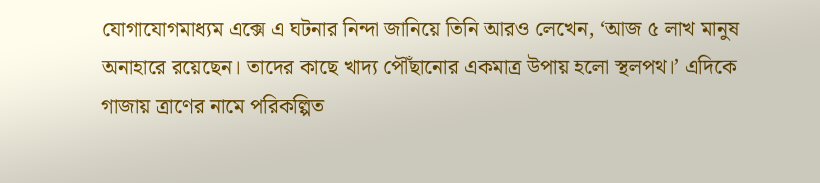যোগাযোগমাধ্যম এক্সে এ ঘটনার নিন্দা জানিয়ে তিনি আরও লেখেন, ‘আজ ৫ লাখ মানুষ অনাহারে রয়েছেন। তাদের কাছে খাদ্য পৌঁছানোর একমাত্র উপায় হলো স্থলপথ।’ এদিকে গাজায় ত্রাণের নামে পরিকল্পিত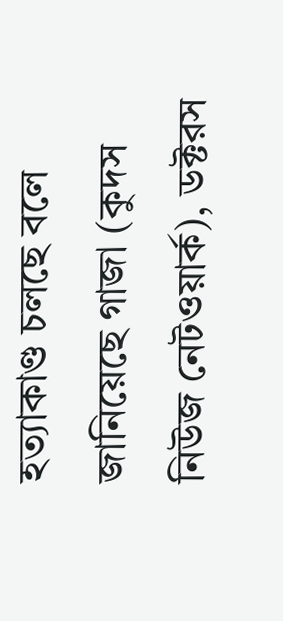হত্যাকাণ্ড চলছে বলে জানিয়েছে গাজা (কুদস নিউজ নেটওয়ার্ক), ডক্টরস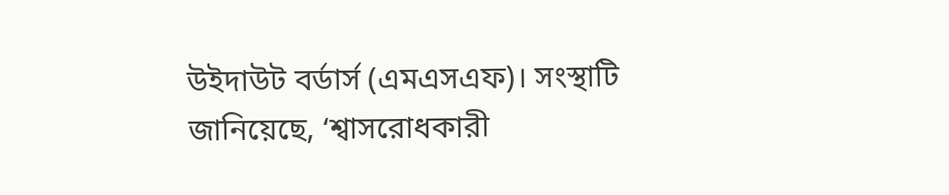উইদাউট বর্ডার্স (এমএসএফ)। সংস্থাটি জানিয়েছে, ‘শ্বাসরোধকারী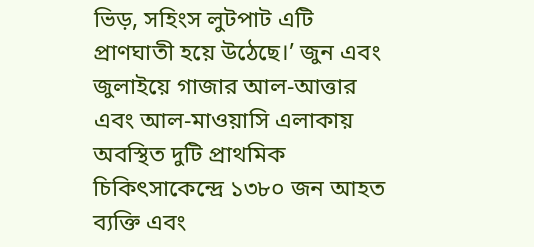ভিড়, সহিংস লুটপাট এটি প্রাণঘাতী হয়ে উঠেছে।’ জুন এবং জুলাইয়ে গাজার আল-আত্তার এবং আল-মাওয়াসি এলাকায় অবস্থিত দুটি প্রাথমিক চিকিৎসাকেন্দ্রে ১৩৮০ জন আহত ব্যক্তি এবং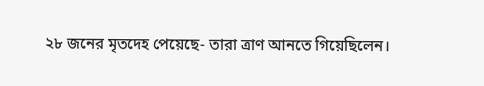২৮ জনের মৃতদেহ পেয়েছে- তারা ত্রাণ আনতে গিয়েছিলেন।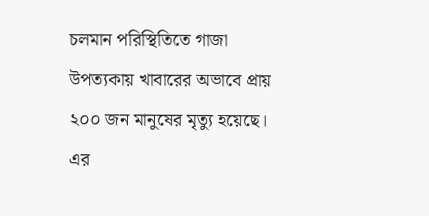চলমান পরিস্থিতিতে গাজা উপত্যকায় খাবারের অভাবে প্রায় ২০০ জন মানুষের মৃত্যু হয়েছে। এর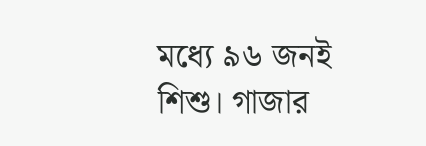মধ্যে ৯৬ জনই শিশু। গাজার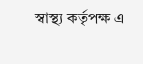স্বাস্থ্য কর্তৃপক্ষ এ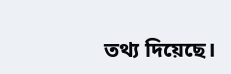তথ্য দিয়েছে।